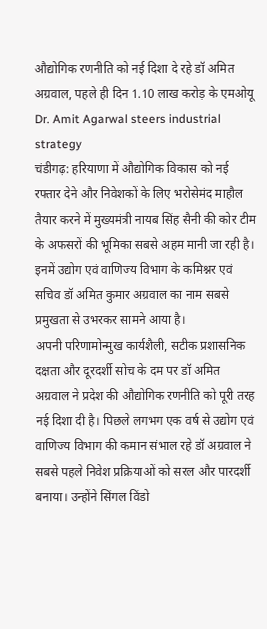औद्योगिक रणनीति को नई दिशा दे रहे डॉ अमित अग्रवाल, पहले ही दिन 1.10 लाख करोड़ के एमओयू
Dr. Amit Agarwal steers industrial strategy
चंडीगढ़: हरियाणा में औद्योगिक विकास को नई रफ्तार देने और निवेशकों के लिए भरोसेमंद माहौल तैयार करने में मुख्यमंत्री नायब सिंह सैनी की कोर टीम के अफसरों की भूमिका सबसे अहम मानी जा रही है। इनमें उद्योग एवं वाणिज्य विभाग के कमिश्नर एवं सचिव डॉ अमित कुमार अग्रवाल का नाम सबसे प्रमुखता से उभरकर सामने आया है।
अपनी परिणामोन्मुख कार्यशैली, सटीक प्रशासनिक दक्षता और दूरदर्शी सोच के दम पर डॉ अमित अग्रवाल ने प्रदेश की औद्योगिक रणनीति को पूरी तरह नई दिशा दी है। पिछले लगभग एक वर्ष से उद्योग एवं वाणिज्य विभाग की कमान संभाल रहे डॉ अग्रवाल ने सबसे पहले निवेश प्रक्रियाओं को सरल और पारदर्शी बनाया। उन्होंने सिंगल विंडो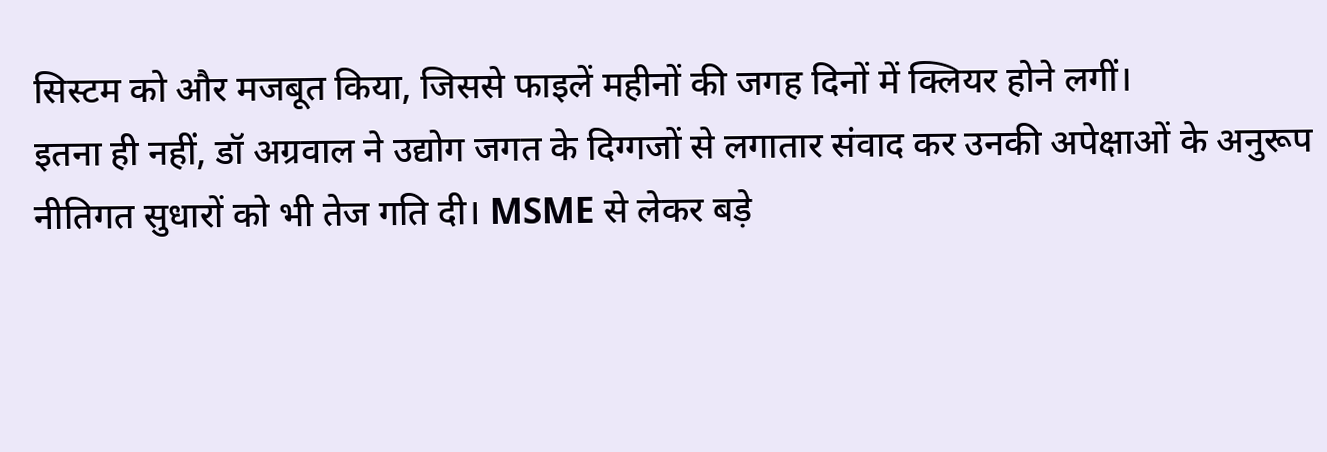सिस्टम को और मजबूत किया, जिससे फाइलें महीनों की जगह दिनों में क्लियर होने लगीं।
इतना ही नहीं, डॉ अग्रवाल ने उद्योग जगत के दिग्गजों से लगातार संवाद कर उनकी अपेक्षाओं के अनुरूप नीतिगत सुधारों को भी तेज गति दी। MSME से लेकर बड़े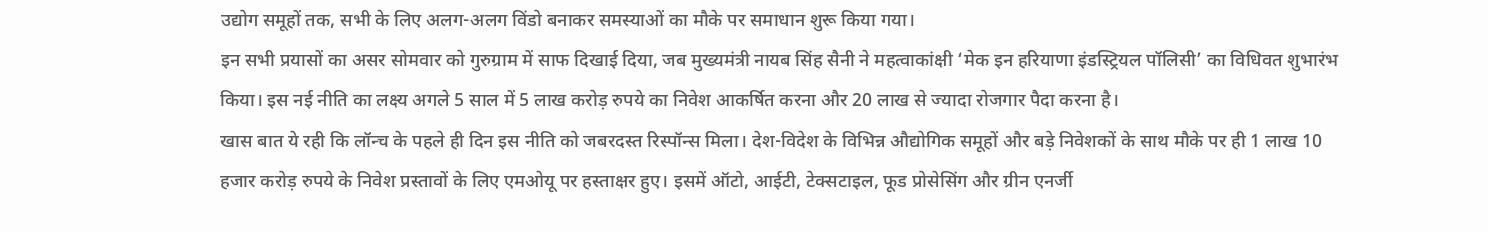उद्योग समूहों तक, सभी के लिए अलग-अलग विंडो बनाकर समस्याओं का मौके पर समाधान शुरू किया गया।
इन सभी प्रयासों का असर सोमवार को गुरुग्राम में साफ दिखाई दिया, जब मुख्यमंत्री नायब सिंह सैनी ने महत्वाकांक्षी ‘मेक इन हरियाणा इंडस्ट्रियल पॉलिसी’ का विधिवत शुभारंभ किया। इस नई नीति का लक्ष्य अगले 5 साल में 5 लाख करोड़ रुपये का निवेश आकर्षित करना और 20 लाख से ज्यादा रोजगार पैदा करना है।
खास बात ये रही कि लॉन्च के पहले ही दिन इस नीति को जबरदस्त रिस्पॉन्स मिला। देश-विदेश के विभिन्न औद्योगिक समूहों और बड़े निवेशकों के साथ मौके पर ही 1 लाख 10 हजार करोड़ रुपये के निवेश प्रस्तावों के लिए एमओयू पर हस्ताक्षर हुए। इसमें ऑटो, आईटी, टेक्सटाइल, फूड प्रोसेसिंग और ग्रीन एनर्जी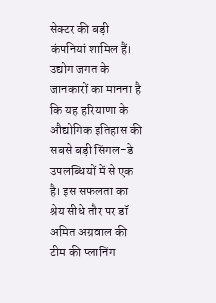सेक्टर की बड़ी कंपनियां शामिल हैं।
उद्योग जगत के जानकारों का मानना है कि यह हरियाणा के औद्योगिक इतिहास की सबसे बड़ी सिंगल-डे उपलब्धियों में से एक है। इस सफलता का श्रेय सीधे तौर पर डॉ अमित अग्रवाल की टीम की प्लानिंग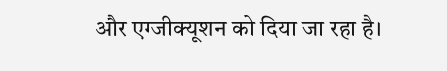और एग्जीक्यूशन को दिया जा रहा है।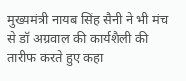मुख्यमंत्री नायब सिंह सैनी ने भी मंच से डॉ अग्रवाल की कार्यशैली की तारीफ करते हुए कहा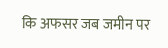कि अफसर जब जमीन पर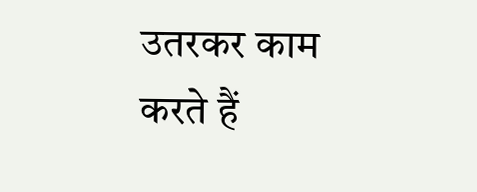उतरकर काम करते हैं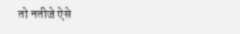तो नतीजे ऐसे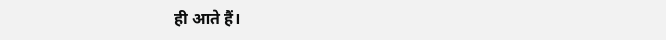ही आते हैं।